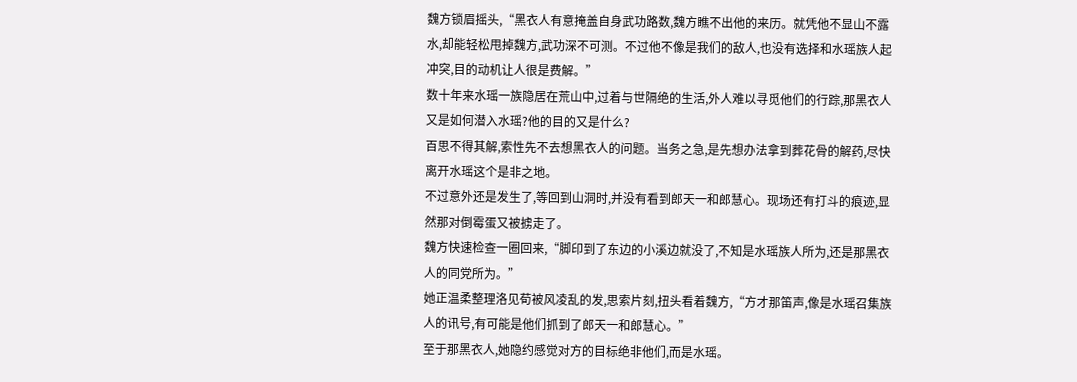魏方锁眉摇头,“黑衣人有意掩盖自身武功路数,魏方瞧不出他的来历。就凭他不显山不露水,却能轻松甩掉魏方,武功深不可测。不过他不像是我们的敌人,也没有选择和水瑶族人起冲突,目的动机让人很是费解。”
数十年来水瑶一族隐居在荒山中,过着与世隔绝的生活,外人难以寻觅他们的行踪,那黑衣人又是如何潜入水瑶?他的目的又是什么?
百思不得其解,索性先不去想黑衣人的问题。当务之急,是先想办法拿到葬花骨的解药,尽快离开水瑶这个是非之地。
不过意外还是发生了,等回到山洞时,并没有看到郎天一和郎慧心。现场还有打斗的痕迹,显然那对倒霉蛋又被掳走了。
魏方快速检查一圈回来,“脚印到了东边的小溪边就没了,不知是水瑶族人所为,还是那黑衣人的同党所为。”
她正温柔整理洛见荀被风凌乱的发,思索片刻,扭头看着魏方,“方才那笛声,像是水瑶召集族人的讯号,有可能是他们抓到了郎天一和郎慧心。”
至于那黑衣人,她隐约感觉对方的目标绝非他们,而是水瑶。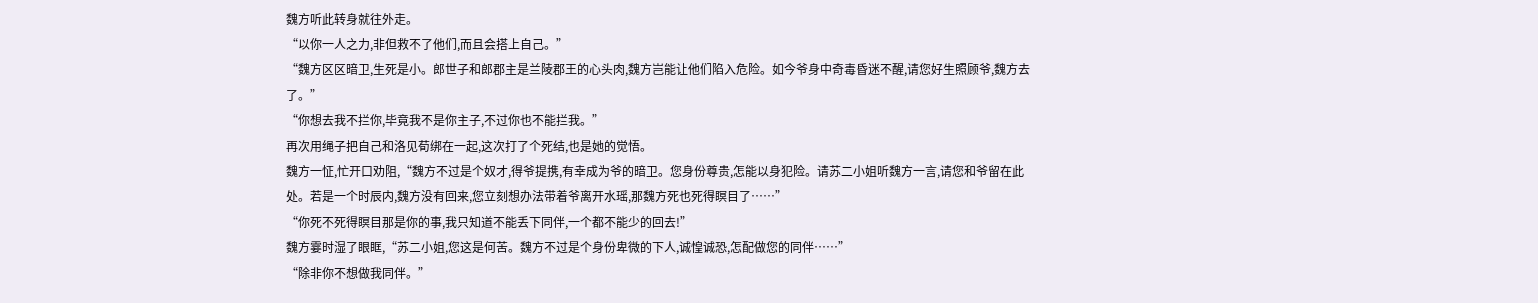魏方听此转身就往外走。
“以你一人之力,非但救不了他们,而且会搭上自己。”
“魏方区区暗卫,生死是小。郎世子和郎郡主是兰陵郡王的心头肉,魏方岂能让他们陷入危险。如今爷身中奇毒昏迷不醒,请您好生照顾爷,魏方去了。”
“你想去我不拦你,毕竟我不是你主子,不过你也不能拦我。”
再次用绳子把自己和洛见荀绑在一起,这次打了个死结,也是她的觉悟。
魏方一怔,忙开口劝阻,“魏方不过是个奴才,得爷提携,有幸成为爷的暗卫。您身份尊贵,怎能以身犯险。请苏二小姐听魏方一言,请您和爷留在此处。若是一个时辰内,魏方没有回来,您立刻想办法带着爷离开水瑶,那魏方死也死得瞑目了……”
“你死不死得瞑目那是你的事,我只知道不能丢下同伴,一个都不能少的回去!”
魏方霎时湿了眼眶,“苏二小姐,您这是何苦。魏方不过是个身份卑微的下人,诚惶诚恐,怎配做您的同伴……”
“除非你不想做我同伴。”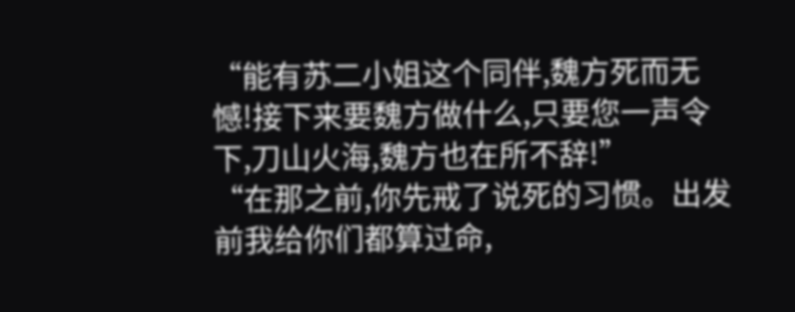“能有苏二小姐这个同伴,魏方死而无憾!接下来要魏方做什么,只要您一声令下,刀山火海,魏方也在所不辞!”
“在那之前,你先戒了说死的习惯。出发前我给你们都算过命,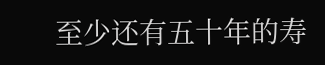至少还有五十年的寿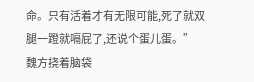命。只有活着才有无限可能,死了就双腿一蹬就嗝屁了,还说个蛋儿蛋。”
魏方挠着脑袋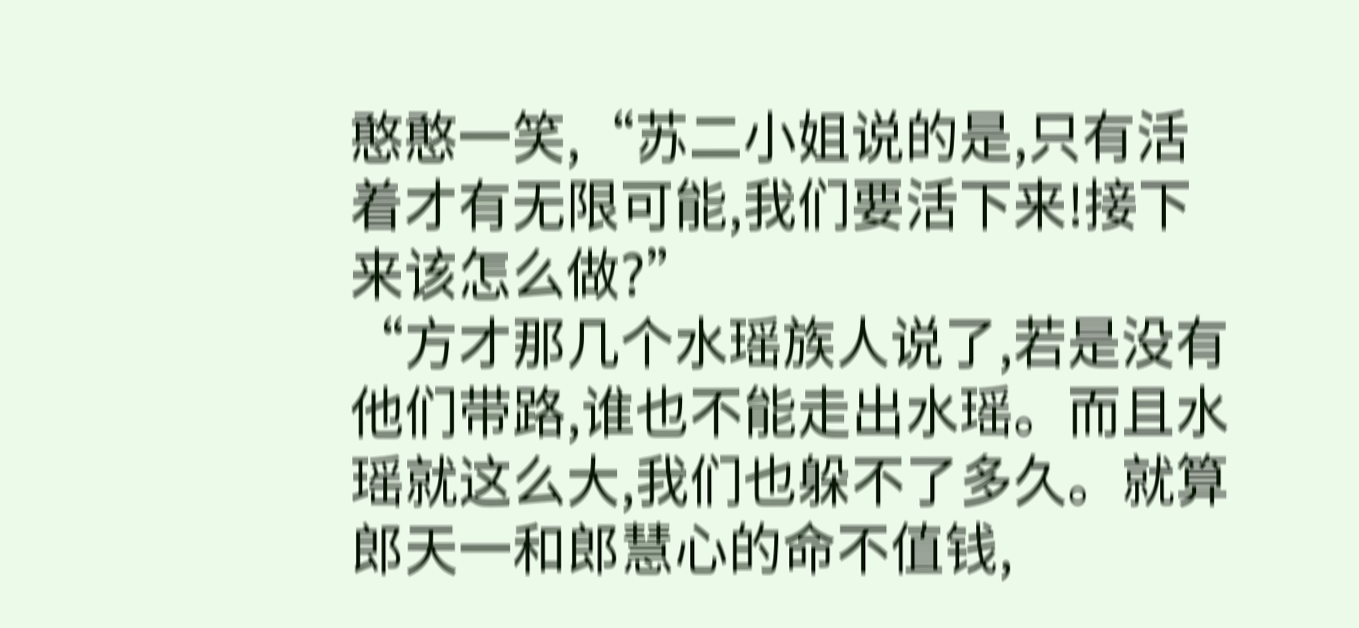憨憨一笑,“苏二小姐说的是,只有活着才有无限可能,我们要活下来!接下来该怎么做?”
“方才那几个水瑶族人说了,若是没有他们带路,谁也不能走出水瑶。而且水瑶就这么大,我们也躲不了多久。就算郎天一和郎慧心的命不值钱,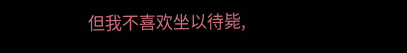但我不喜欢坐以待毙,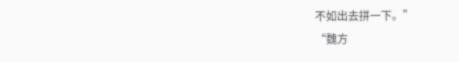不如出去拼一下。”
“魏方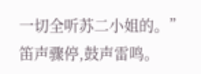一切全听苏二小姐的。”
笛声骤停,鼓声雷鸣。